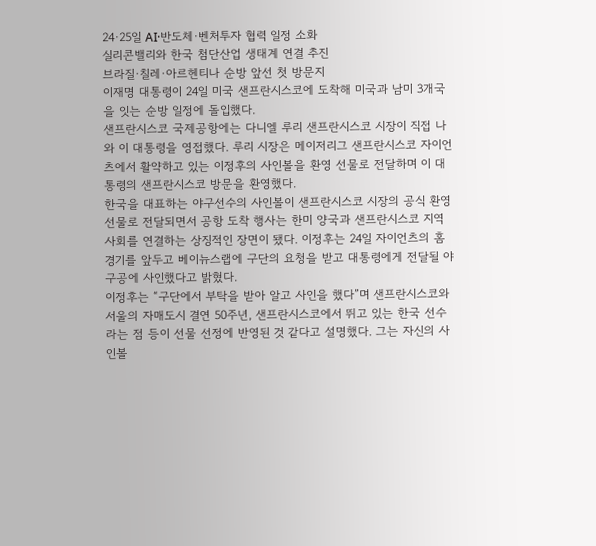24·25일 AI·반도체·벤처투자 협력 일정 소화
실리콘밸리와 한국 첨단산업 생태계 연결 추진
브라질·칠레·아르헨티나 순방 앞선 첫 방문지
이재명 대통령이 24일 미국 샌프란시스코에 도착해 미국과 남미 3개국을 잇는 순방 일정에 돌입했다.
샌프란시스코 국제공항에는 다니엘 루리 샌프란시스코 시장이 직접 나와 이 대통령을 영접했다. 루리 시장은 메이저리그 샌프란시스코 자이언츠에서 활약하고 있는 이정후의 사인볼을 환영 선물로 전달하며 이 대통령의 샌프란시스코 방문을 환영했다.
한국을 대표하는 야구선수의 사인볼이 샌프란시스코 시장의 공식 환영 선물로 전달되면서 공항 도착 행사는 한미 양국과 샌프란시스코 지역사회를 연결하는 상징적인 장면이 됐다. 이정후는 24일 자이언츠의 홈 경기를 앞두고 베이뉴스랩에 구단의 요청을 받고 대통령에게 전달될 야구공에 사인했다고 밝혔다.
이정후는 “구단에서 부탁을 받아 알고 사인을 했다”며 샌프란시스코와 서울의 자매도시 결연 50주년, 샌프란시스코에서 뛰고 있는 한국 선수라는 점 등이 선물 선정에 반영된 것 같다고 설명했다. 그는 자신의 사인볼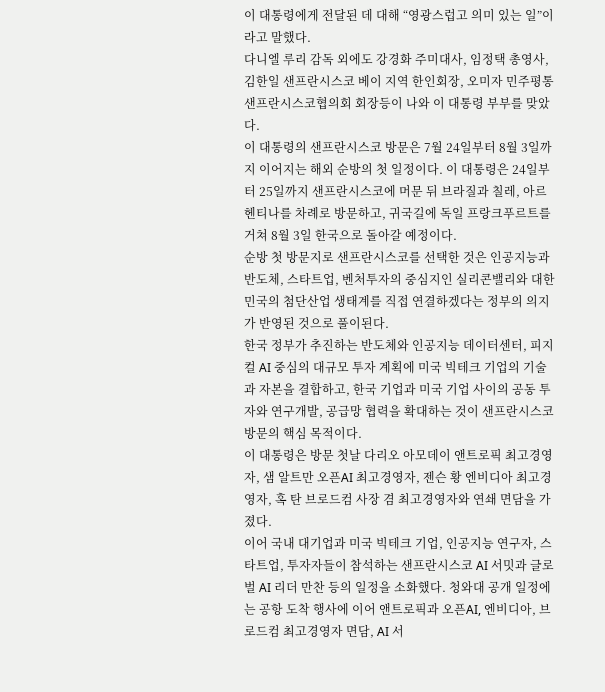이 대통령에게 전달된 데 대해 “영광스럽고 의미 있는 일”이라고 말했다.
다니엘 루리 감독 외에도 강경화 주미대사, 임정택 총영사, 김한일 샌프란시스코 베이 지역 한인회장, 오미자 민주평통 샌프란시스코협의회 회장등이 나와 이 대통령 부부를 맞았다.
이 대통령의 샌프란시스코 방문은 7월 24일부터 8월 3일까지 이어지는 해외 순방의 첫 일정이다. 이 대통령은 24일부터 25일까지 샌프란시스코에 머문 뒤 브라질과 칠레, 아르헨티나를 차례로 방문하고, 귀국길에 독일 프랑크푸르트를 거쳐 8월 3일 한국으로 돌아갈 예정이다.
순방 첫 방문지로 샌프란시스코를 선택한 것은 인공지능과 반도체, 스타트업, 벤처투자의 중심지인 실리콘밸리와 대한민국의 첨단산업 생태계를 직접 연결하겠다는 정부의 의지가 반영된 것으로 풀이된다.
한국 정부가 추진하는 반도체와 인공지능 데이터센터, 피지컬 AI 중심의 대규모 투자 계획에 미국 빅테크 기업의 기술과 자본을 결합하고, 한국 기업과 미국 기업 사이의 공동 투자와 연구개발, 공급망 협력을 확대하는 것이 샌프란시스코 방문의 핵심 목적이다.
이 대통령은 방문 첫날 다리오 아모데이 앤트로픽 최고경영자, 샘 알트만 오픈AI 최고경영자, 젠슨 황 엔비디아 최고경영자, 혹 탄 브로드컴 사장 겸 최고경영자와 연쇄 면담을 가졌다.
이어 국내 대기업과 미국 빅테크 기업, 인공지능 연구자, 스타트업, 투자자들이 참석하는 샌프란시스코 AI 서밋과 글로벌 AI 리더 만찬 등의 일정을 소화했다. 청와대 공개 일정에는 공항 도착 행사에 이어 앤트로픽과 오픈AI, 엔비디아, 브로드컴 최고경영자 면담, AI 서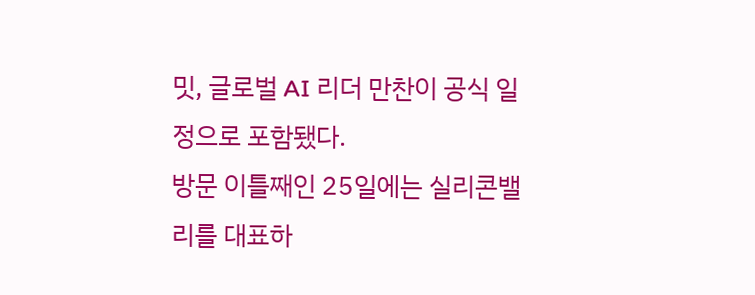밋, 글로벌 AI 리더 만찬이 공식 일정으로 포함됐다.
방문 이틀째인 25일에는 실리콘밸리를 대표하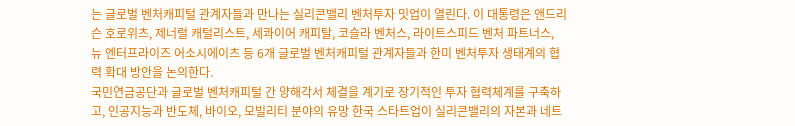는 글로벌 벤처캐피털 관계자들과 만나는 실리콘밸리 벤처투자 밋업이 열린다. 이 대통령은 앤드리슨 호로위츠, 제너럴 캐털리스트, 세콰이어 캐피탈, 코슬라 벤처스, 라이트스피드 벤처 파트너스, 뉴 엔터프라이즈 어소시에이츠 등 6개 글로벌 벤처캐피털 관계자들과 한미 벤처투자 생태계의 협력 확대 방안을 논의한다.
국민연금공단과 글로벌 벤처캐피털 간 양해각서 체결을 계기로 장기적인 투자 협력체계를 구축하고, 인공지능과 반도체, 바이오, 모빌리티 분야의 유망 한국 스타트업이 실리콘밸리의 자본과 네트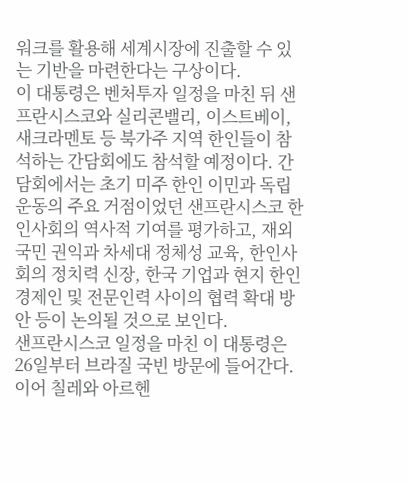워크를 활용해 세계시장에 진출할 수 있는 기반을 마련한다는 구상이다.
이 대통령은 벤처투자 일정을 마친 뒤 샌프란시스코와 실리콘밸리, 이스트베이, 새크라멘토 등 북가주 지역 한인들이 참석하는 간담회에도 참석할 예정이다. 간담회에서는 초기 미주 한인 이민과 독립운동의 주요 거점이었던 샌프란시스코 한인사회의 역사적 기여를 평가하고, 재외국민 권익과 차세대 정체성 교육, 한인사회의 정치력 신장, 한국 기업과 현지 한인 경제인 및 전문인력 사이의 협력 확대 방안 등이 논의될 것으로 보인다.
샌프란시스코 일정을 마친 이 대통령은 26일부터 브라질 국빈 방문에 들어간다. 이어 칠레와 아르헨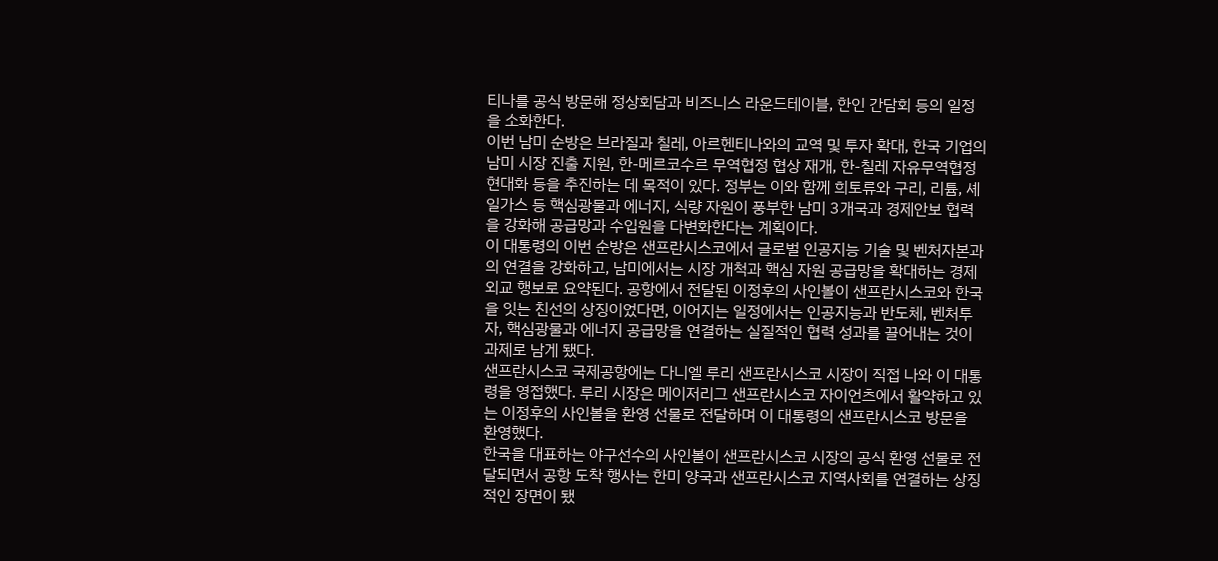티나를 공식 방문해 정상회담과 비즈니스 라운드테이블, 한인 간담회 등의 일정을 소화한다.
이번 남미 순방은 브라질과 칠레, 아르헨티나와의 교역 및 투자 확대, 한국 기업의 남미 시장 진출 지원, 한-메르코수르 무역협정 협상 재개, 한-칠레 자유무역협정 현대화 등을 추진하는 데 목적이 있다. 정부는 이와 함께 희토류와 구리, 리튬, 셰일가스 등 핵심광물과 에너지, 식량 자원이 풍부한 남미 3개국과 경제안보 협력을 강화해 공급망과 수입원을 다변화한다는 계획이다.
이 대통령의 이번 순방은 샌프란시스코에서 글로벌 인공지능 기술 및 벤처자본과의 연결을 강화하고, 남미에서는 시장 개척과 핵심 자원 공급망을 확대하는 경제외교 행보로 요약된다. 공항에서 전달된 이정후의 사인볼이 샌프란시스코와 한국을 잇는 친선의 상징이었다면, 이어지는 일정에서는 인공지능과 반도체, 벤처투자, 핵심광물과 에너지 공급망을 연결하는 실질적인 협력 성과를 끌어내는 것이 과제로 남게 됐다.
샌프란시스코 국제공항에는 다니엘 루리 샌프란시스코 시장이 직접 나와 이 대통령을 영접했다. 루리 시장은 메이저리그 샌프란시스코 자이언츠에서 활약하고 있는 이정후의 사인볼을 환영 선물로 전달하며 이 대통령의 샌프란시스코 방문을 환영했다.
한국을 대표하는 야구선수의 사인볼이 샌프란시스코 시장의 공식 환영 선물로 전달되면서 공항 도착 행사는 한미 양국과 샌프란시스코 지역사회를 연결하는 상징적인 장면이 됐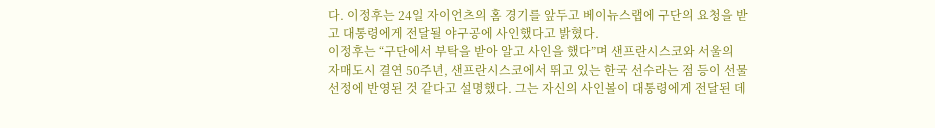다. 이정후는 24일 자이언츠의 홈 경기를 앞두고 베이뉴스랩에 구단의 요청을 받고 대통령에게 전달될 야구공에 사인했다고 밝혔다.
이정후는 “구단에서 부탁을 받아 알고 사인을 했다”며 샌프란시스코와 서울의 자매도시 결연 50주년, 샌프란시스코에서 뛰고 있는 한국 선수라는 점 등이 선물 선정에 반영된 것 같다고 설명했다. 그는 자신의 사인볼이 대통령에게 전달된 데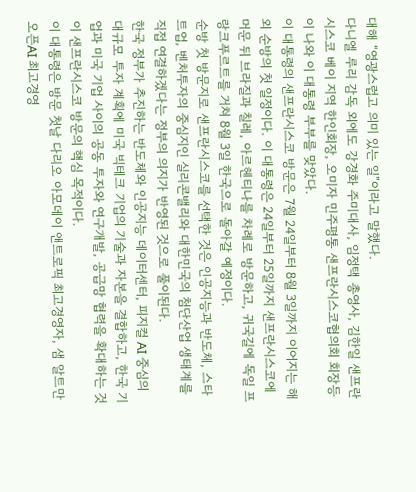대해 “영광스럽고 의미 있는 일”이라고 말했다.
다니엘 루리 감독 외에도 강경화 주미대사, 임정택 총영사, 김한일 샌프란시스코 베이 지역 한인회장, 오미자 민주평통 샌프란시스코협의회 회장등이 나와 이 대통령 부부를 맞았다.
이 대통령의 샌프란시스코 방문은 7월 24일부터 8월 3일까지 이어지는 해외 순방의 첫 일정이다. 이 대통령은 24일부터 25일까지 샌프란시스코에 머문 뒤 브라질과 칠레, 아르헨티나를 차례로 방문하고, 귀국길에 독일 프랑크푸르트를 거쳐 8월 3일 한국으로 돌아갈 예정이다.
순방 첫 방문지로 샌프란시스코를 선택한 것은 인공지능과 반도체, 스타트업, 벤처투자의 중심지인 실리콘밸리와 대한민국의 첨단산업 생태계를 직접 연결하겠다는 정부의 의지가 반영된 것으로 풀이된다.
한국 정부가 추진하는 반도체와 인공지능 데이터센터, 피지컬 AI 중심의 대규모 투자 계획에 미국 빅테크 기업의 기술과 자본을 결합하고, 한국 기업과 미국 기업 사이의 공동 투자와 연구개발, 공급망 협력을 확대하는 것이 샌프란시스코 방문의 핵심 목적이다.
이 대통령은 방문 첫날 다리오 아모데이 앤트로픽 최고경영자, 샘 알트만 오픈AI 최고경영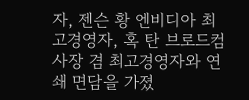자, 젠슨 황 엔비디아 최고경영자, 혹 탄 브로드컴 사장 겸 최고경영자와 연쇄 면담을 가졌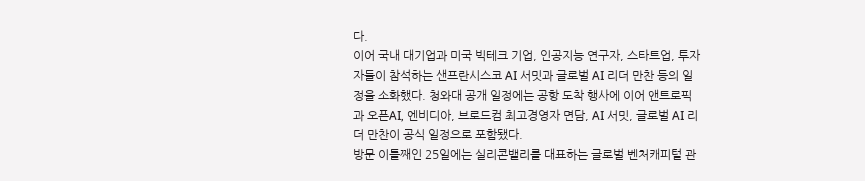다.
이어 국내 대기업과 미국 빅테크 기업, 인공지능 연구자, 스타트업, 투자자들이 참석하는 샌프란시스코 AI 서밋과 글로벌 AI 리더 만찬 등의 일정을 소화했다. 청와대 공개 일정에는 공항 도착 행사에 이어 앤트로픽과 오픈AI, 엔비디아, 브로드컴 최고경영자 면담, AI 서밋, 글로벌 AI 리더 만찬이 공식 일정으로 포함됐다.
방문 이틀째인 25일에는 실리콘밸리를 대표하는 글로벌 벤처캐피털 관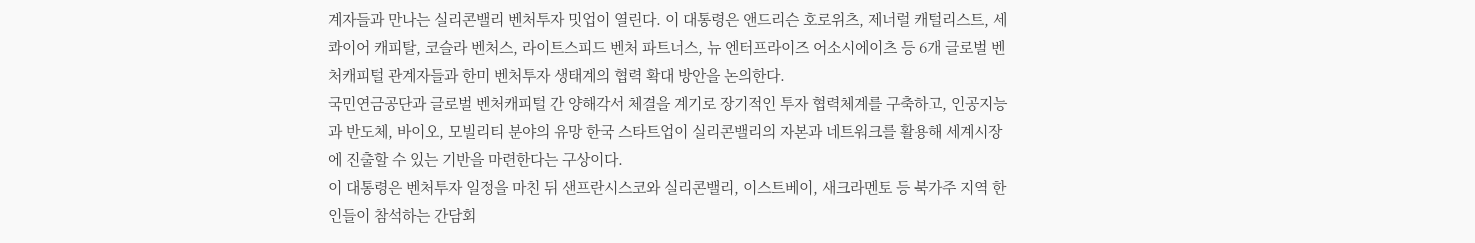계자들과 만나는 실리콘밸리 벤처투자 밋업이 열린다. 이 대통령은 앤드리슨 호로위츠, 제너럴 캐털리스트, 세콰이어 캐피탈, 코슬라 벤처스, 라이트스피드 벤처 파트너스, 뉴 엔터프라이즈 어소시에이츠 등 6개 글로벌 벤처캐피털 관계자들과 한미 벤처투자 생태계의 협력 확대 방안을 논의한다.
국민연금공단과 글로벌 벤처캐피털 간 양해각서 체결을 계기로 장기적인 투자 협력체계를 구축하고, 인공지능과 반도체, 바이오, 모빌리티 분야의 유망 한국 스타트업이 실리콘밸리의 자본과 네트워크를 활용해 세계시장에 진출할 수 있는 기반을 마련한다는 구상이다.
이 대통령은 벤처투자 일정을 마친 뒤 샌프란시스코와 실리콘밸리, 이스트베이, 새크라멘토 등 북가주 지역 한인들이 참석하는 간담회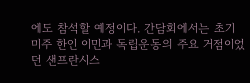에도 참석할 예정이다. 간담회에서는 초기 미주 한인 이민과 독립운동의 주요 거점이었던 샌프란시스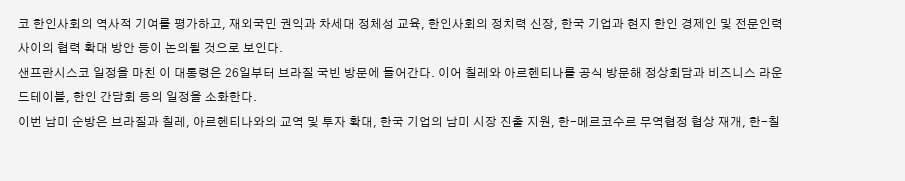코 한인사회의 역사적 기여를 평가하고, 재외국민 권익과 차세대 정체성 교육, 한인사회의 정치력 신장, 한국 기업과 현지 한인 경제인 및 전문인력 사이의 협력 확대 방안 등이 논의될 것으로 보인다.
샌프란시스코 일정을 마친 이 대통령은 26일부터 브라질 국빈 방문에 들어간다. 이어 칠레와 아르헨티나를 공식 방문해 정상회담과 비즈니스 라운드테이블, 한인 간담회 등의 일정을 소화한다.
이번 남미 순방은 브라질과 칠레, 아르헨티나와의 교역 및 투자 확대, 한국 기업의 남미 시장 진출 지원, 한-메르코수르 무역협정 협상 재개, 한-칠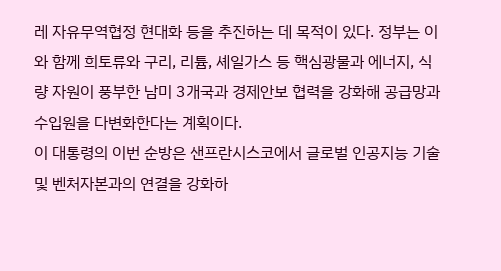레 자유무역협정 현대화 등을 추진하는 데 목적이 있다. 정부는 이와 함께 희토류와 구리, 리튬, 셰일가스 등 핵심광물과 에너지, 식량 자원이 풍부한 남미 3개국과 경제안보 협력을 강화해 공급망과 수입원을 다변화한다는 계획이다.
이 대통령의 이번 순방은 샌프란시스코에서 글로벌 인공지능 기술 및 벤처자본과의 연결을 강화하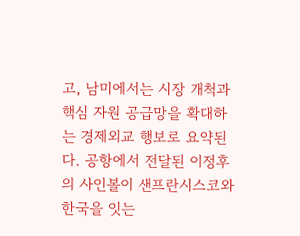고, 남미에서는 시장 개척과 핵심 자원 공급망을 확대하는 경제외교 행보로 요약된다. 공항에서 전달된 이정후의 사인볼이 샌프란시스코와 한국을 잇는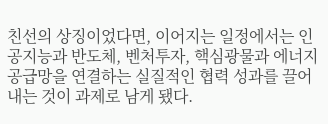친선의 상징이었다면, 이어지는 일정에서는 인공지능과 반도체, 벤처투자, 핵심광물과 에너지 공급망을 연결하는 실질적인 협력 성과를 끌어내는 것이 과제로 남게 됐다.